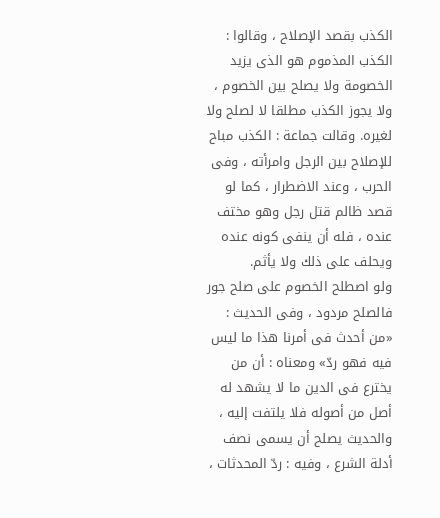الكذب بقصد الإصلاح ، وقالوا : الكذب المذموم هو الذى يزيد الخصومة ولا يصلح بين الخصوم ، ولا يجوز الكذب مطلقا لا لصلح ولا لغيره. وقالت جماعة : الكذب مباح للإصلاح بين الرجل وامرأته ، وفى الحرب ، وعند الاضطرار ، كما لو قصد ظالم قتل رجل وهو مختف عنده ، فله أن ينفى كونه عنده ويحلف على ذلك ولا يأثم.
ولو اصطلح الخصوم على صلح جور فالصلح مردود ، وفى الحديث : «من أحدث فى أمرنا هذا ما ليس فيه فهو ردّ» ومعناه : أن من يخترع فى الدين ما لا يشهد له أصل من أصوله فلا يلتفت إليه ، والحديث يصلح أن يسمى نصف أدلة الشرع ، وفيه : ردّ المحدثات ،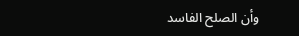وأن الصلح الفاسد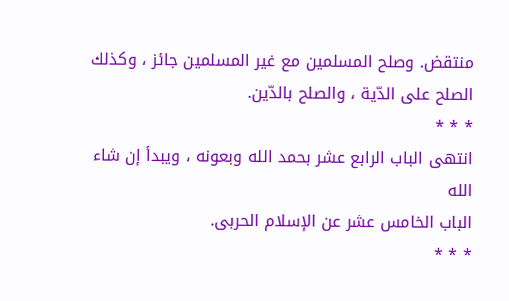منتقض. وصلح المسلمين مع غير المسلمين جائز ، وكذلك الصلح على الدّية ، والصلح بالدّين.
* * *
انتهى الباب الرابع عشر بحمد الله وبعونه ، ويبدأ إن شاء الله
الباب الخامس عشر عن الإسلام الحربى.
* * *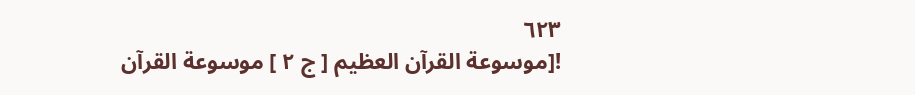٦٢٣
![موسوعة القرآن العظيم [ ج ٢ ] موسوعة القرآن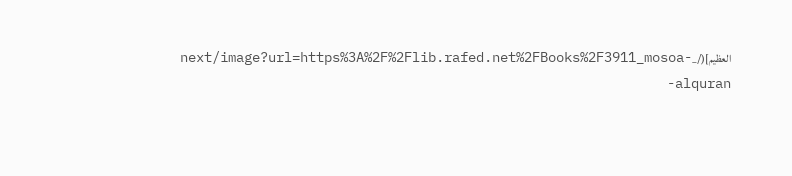العظيم](/_next/image?url=https%3A%2F%2Flib.rafed.net%2FBooks%2F3911_mosoa-alquran-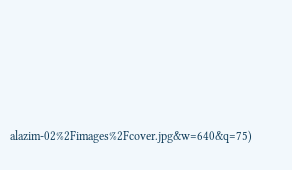alazim-02%2Fimages%2Fcover.jpg&w=640&q=75)